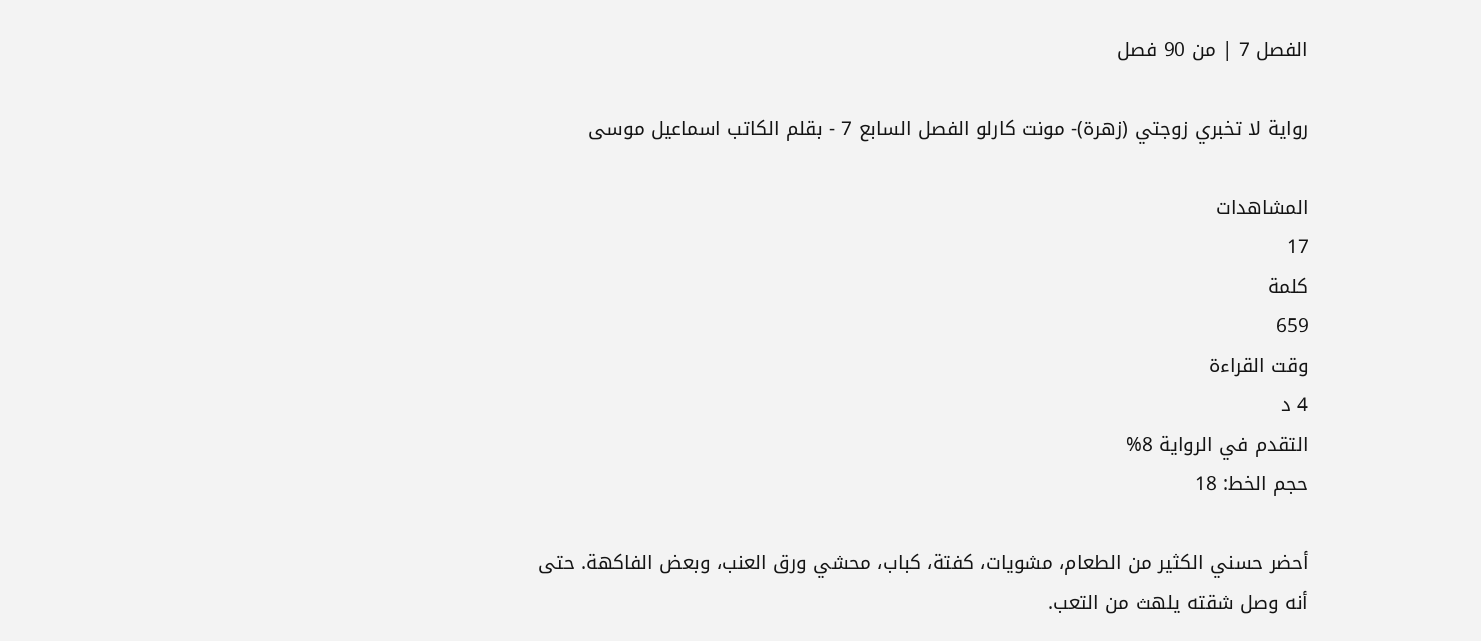الفصل 7 | من 90 فصل

رواية لا تخبري زوجتي (زهرة)- مونت كارلو الفصل السابع 7 - بقلم الكاتب اسماعيل موسى

المشاهدات
17
كلمة
659
وقت القراءة
4 د
التقدم في الرواية 8%
حجم الخط: 18

أحضر حسني الكثير من الطعام، مشويات، كفتة، كباب، محشي ورق العنب، وبعض الفاكهة. حتى أنه وصل شقته يلهث من التعب.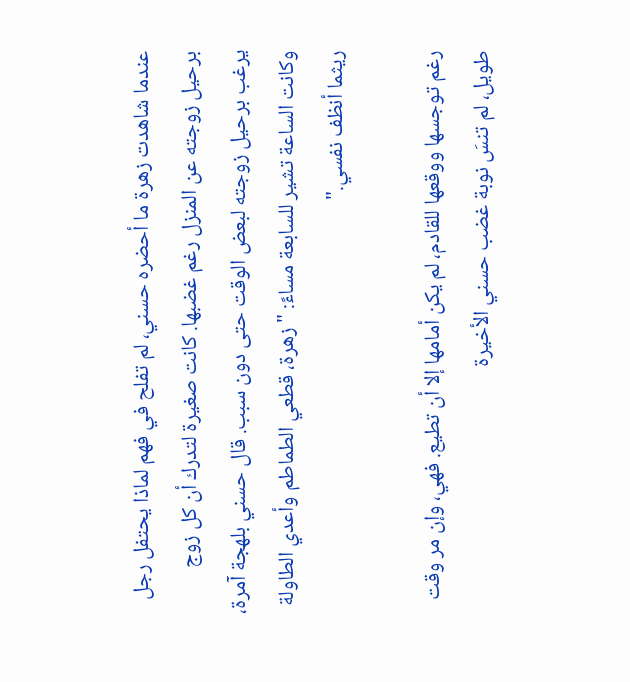عندما شاهدت زهرة ما أحضره حسني، لم تفلح في فهم لماذا يحتفل رجل برحيل زوجته عن المنزل رغم غضبها. كانت صغيرة لتدرك أن كل زوج يرغب برحيل زوجته لبعض الوقت حتى دون سبب. قال حسني بلهجة آمرة، وكانت الساعة تشير للسابعة مساءً: "زهرة، قطعي الطماطم وأعدي الطاولة ريثما أنظف نفسي."

رغم توجسها ووقعها للقادم، لم يكن أمامها إلا أن تطيع. فهي، وإن مر وقت طويل، لم تنسَ نوبة غضب حسني الأخيرة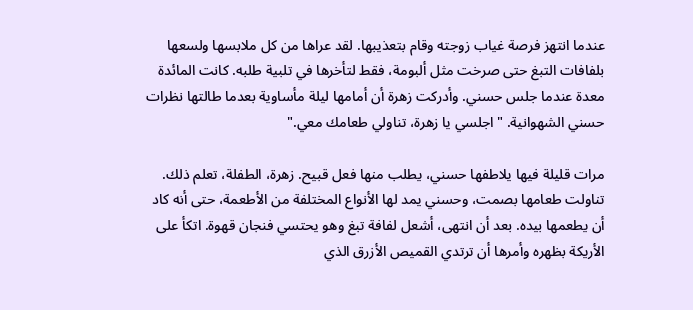عندما انتهز فرصة غياب زوجته وقام بتعذيبها. لقد عراها من كل ملابسها ولسعها بلفافات التبغ حتى صرخت مثل ألبومة، فقط لتأخرها في تلبية طلبه. كانت المائدة معدة عندما جلس حسني. وأدركت زهرة أن أمامها ليلة مأساوية بعدما طالتها نظرات حسني الشهوانية. "اجلسي يا زهرة، تناولي طعامك معي."

مرات قليلة فيها يلاطفها حسني، يطلب منها فعل قبيح. زهرة، الطفلة، تعلم ذلك. تناولت طعامها بصمت، وحسني يمد لها الأنواع المختلفة من الأطعمة، حتى أنه كاد أن يطعمها بيده. بعد أن انتهى، أشعل لفافة تبغ وهو يحتسي فنجان قهوة. اتكأ على الأريكة بظهره وأمرها أن ترتدي القميص الأزرق الذي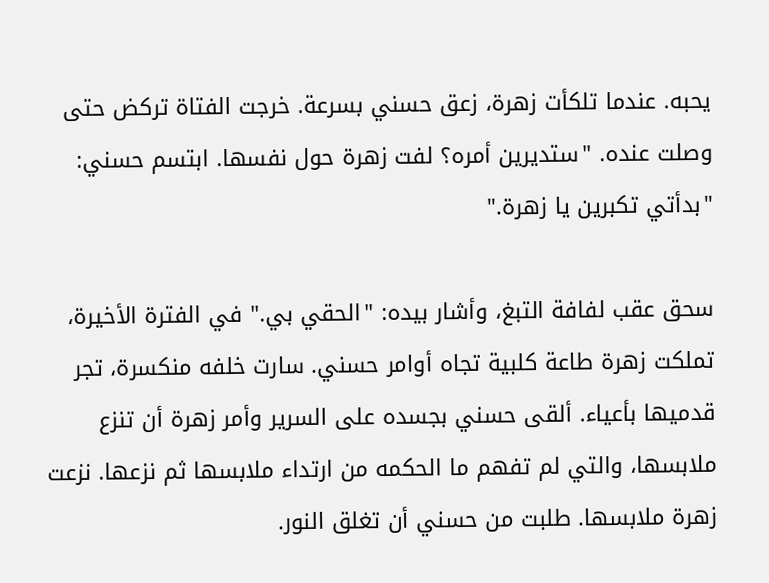يحبه. عندما تلكأت زهرة، زعق حسني بسرعة. خرجت الفتاة تركض حتى وصلت عنده. "ستديرين أمره؟ لفت زهرة حول نفسها. ابتسم حسني: "بدأتي تكبرين يا زهرة."

سحق عقب لفافة التبغ، وأشار بيده: "الحقي بي." في الفترة الأخيرة، تملكت زهرة طاعة كلبية تجاه أوامر حسني. سارت خلفه منكسرة، تجر قدميها بأعياء. ألقى حسني بجسده على السرير وأمر زهرة أن تنزع ملابسها، والتي لم تفهم ما الحكمه من ارتداء ملابسها ثم نزعها. نزعت زهرة ملابسها. طلبت من حسني أن تغلق النور.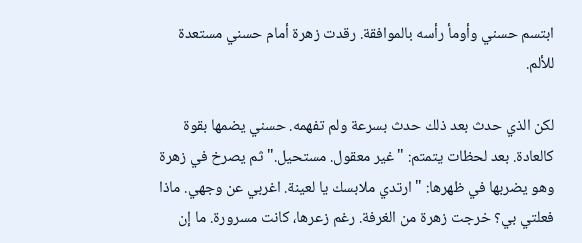ابتسم حسني وأومأ رأسه بالموافقة. رقدت زهرة أمام حسني مستعدة للألم.

لكن الذي حدث بعد ذلك حدث بسرعة ولم تفهمه. حسني يضمها بقوة كالعادة. بعد لحظات يتمتم: "غير معقول. مستحيل." ثم يصرخ في زهرة وهو يضربها في ظهرها: "ارتدي ملابسك يا لعينة. اغربي عن وجهي. ماذا فعلتي بي؟ خرجت زهرة من الغرفة. رغم زعرها، كانت مسرورة. ما إن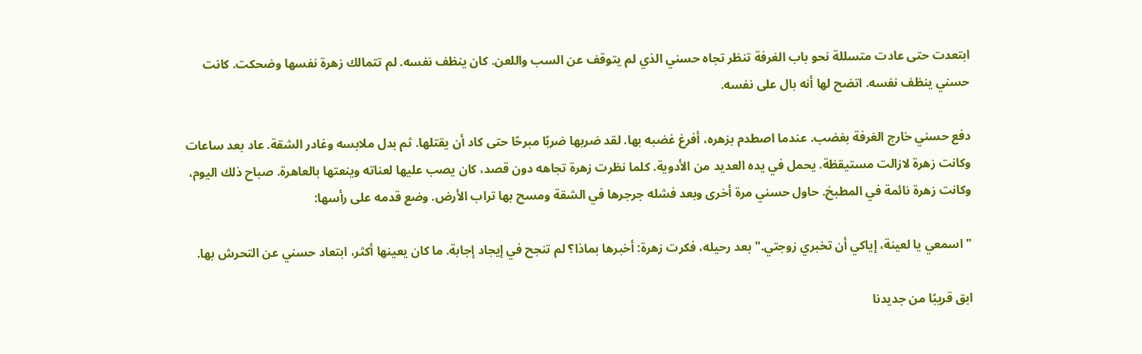ابتعدت حتى عادت متسللة نحو باب الغرفة تنظر تجاه حسني الذي لم يتوقف عن السب واللعن. كان ينظف نفسه. لم تتمالك زهرة نفسها وضحكت. كانت حسني ينظف نفسه. اتضح لها أنه بال على نفسه.

دفع حسني خارج الغرفة بغضب. عندما اصطدم بزهره، أفرغ غضبه بها. لقد ضربها ضربًا مبرحًا حتى كاد أن يقتلها. ثم بدل ملابسه وغادر الشقة. عاد بعد ساعات وكانت زهرة لازالت مستيقظة. يحمل في يده العديد من الأدوية. كلما نظرت زهرة تجاهه دون قصد، كان يصب عليها لعناته وينعتها بالعاهرة. صباح ذلك اليوم، وكانت زهرة نائمة في المطبخ. حاول حسني مرة أخرى وبعد فشله جرجرها في الشقة ومسح بها تراب الأرض. وضع قدمه على رأسها:

"اسمعي يا لعينة، إياكي أن تخبري زوجتي." بعد رحيله، فكرت زهرة: أخبرها بماذا؟ لم تنجح في إيجاد إجابة. ما كان يعينها أكثر، ابتعاد حسني عن التحرش بها.

ابق قريبًا من جديدنا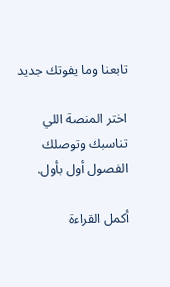تابعنا وما يفوتك جديد

اختر المنصة اللي تناسبك وتوصلك الفصول أول بأول.

أكمل القراءة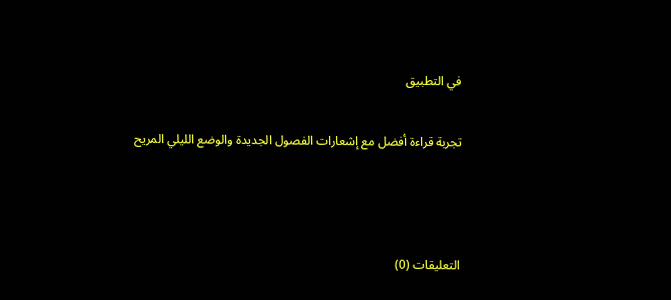في التطبيق

تجربة قراءة أفضل مع إشعارات الفصول الجديدة والوضع الليلي المريح



التعليقات (0)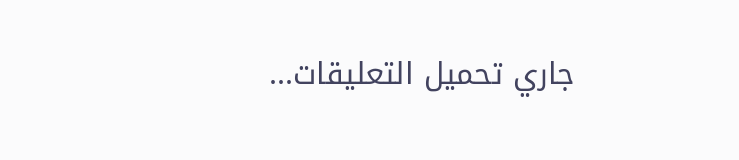جاري تحميل التعليقات...